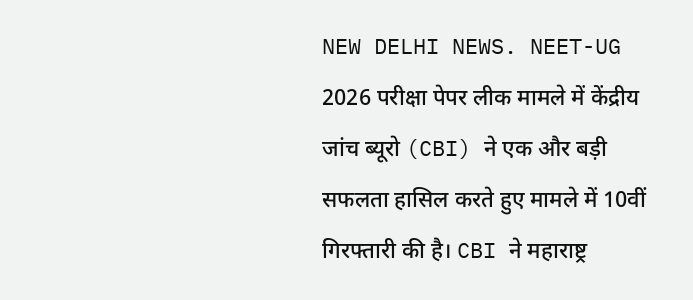NEW DELHI NEWS. NEET-UG 2026 परीक्षा पेपर लीक मामले में केंद्रीय जांच ब्यूरो (CBI) ने एक और बड़ी सफलता हासिल करते हुए मामले में 10वीं गिरफ्तारी की है। CBI ने महाराष्ट्र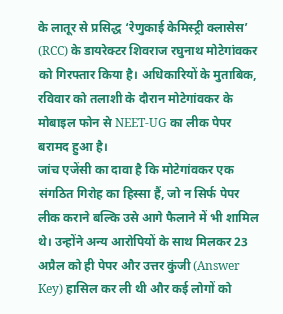के लातूर से प्रसिद्ध ‘रेणुकाई केमिस्ट्री क्लासेस’ (RCC) के डायरेक्टर शिवराज रघुनाथ मोटेगांवकर को गिरफ्तार किया है। अधिकारियों के मुताबिक, रविवार को तलाशी के दौरान मोटेगांवकर के मोबाइल फोन से NEET-UG का लीक पेपर बरामद हुआ है।
जांच एजेंसी का दावा है कि मोटेगांवकर एक संगठित गिरोह का हिस्सा हैं, जो न सिर्फ पेपर लीक कराने बल्कि उसे आगे फैलाने में भी शामिल थे। उन्होंने अन्य आरोपियों के साथ मिलकर 23 अप्रैल को ही पेपर और उत्तर कुंजी (Answer Key) हासिल कर ली थी और कई लोगों को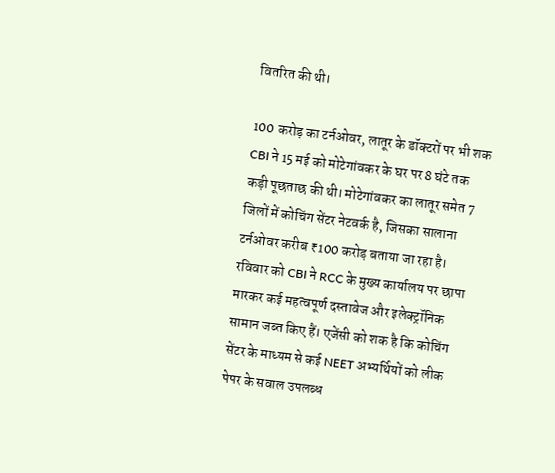वितरित की थी।

100 करोड़ का टर्नओवर, लातूर के डॉक्टरों पर भी शक
CBI ने 15 मई को मोटेगांवकर के घर पर 8 घंटे तक कड़ी पूछताछ की थी। मोटेगांवकर का लातूर समेत 7 जिलों में कोचिंग सेंटर नेटवर्क है, जिसका सालाना टर्नओवर करीब ₹100 करोड़ बताया जा रहा है। रविवार को CBI ने RCC के मुख्य कार्यालय पर छापा मारकर कई महत्वपूर्ण दस्तावेज और इलेक्ट्रॉनिक सामान जब्त किए हैं। एजेंसी को शक है कि कोचिंग सेंटर के माध्यम से कई NEET अभ्यर्थियों को लीक पेपर के सवाल उपलब्ध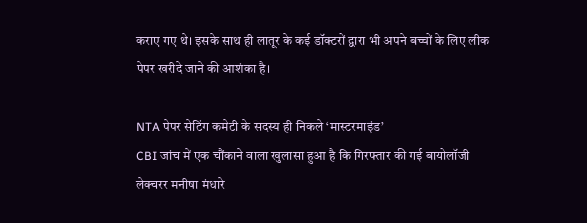कराए गए थे। इसके साथ ही लातूर के कई डॉक्टरों द्वारा भी अपने बच्चों के लिए लीक पेपर खरीदे जाने की आशंका है।

NTA पेपर सेटिंग कमेटी के सदस्य ही निकले ‘मास्टरमाइंड’
CBI जांच में एक चौंकाने वाला खुलासा हुआ है कि गिरफ्तार की गई बायोलॉजी लेक्चरर मनीषा मंधारे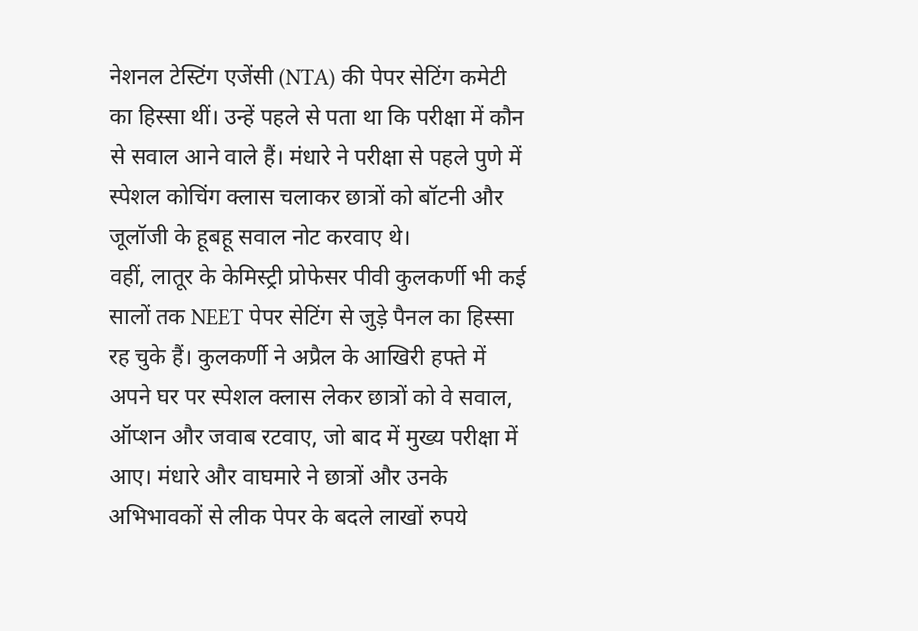नेशनल टेस्टिंग एजेंसी (NTA) की पेपर सेटिंग कमेटी का हिस्सा थीं। उन्हें पहले से पता था कि परीक्षा में कौन से सवाल आने वाले हैं। मंधारे ने परीक्षा से पहले पुणे में स्पेशल कोचिंग क्लास चलाकर छात्रों को बॉटनी और जूलॉजी के हूबहू सवाल नोट करवाए थे।
वहीं, लातूर के केमिस्ट्री प्रोफेसर पीवी कुलकर्णी भी कई सालों तक NEET पेपर सेटिंग से जुड़े पैनल का हिस्सा रह चुके हैं। कुलकर्णी ने अप्रैल के आखिरी हफ्ते में अपने घर पर स्पेशल क्लास लेकर छात्रों को वे सवाल, ऑप्शन और जवाब रटवाए, जो बाद में मुख्य परीक्षा में आए। मंधारे और वाघमारे ने छात्रों और उनके अभिभावकों से लीक पेपर के बदले लाखों रुपये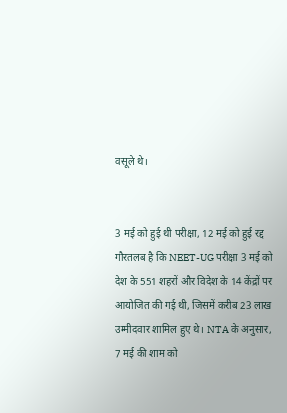वसूले थे।


3 मई को हुई थी परीक्षा, 12 मई को हुई रद्द
गौरतलब है कि NEET-UG परीक्षा 3 मई को देश के 551 शहरों और विदेश के 14 केंद्रों पर आयोजित की गई थी, जिसमें करीब 23 लाख उम्मीदवार शामिल हुए थे। NTA के अनुसार, 7 मई की शाम को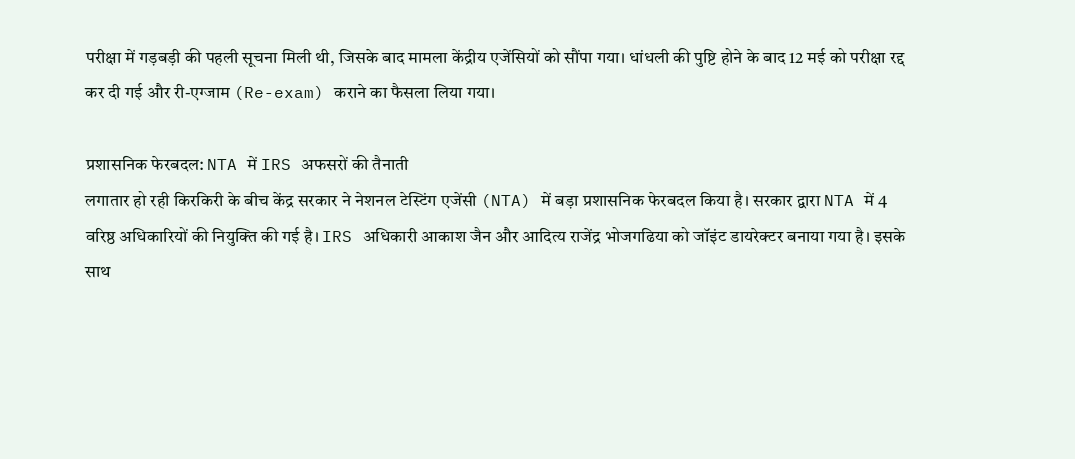परीक्षा में गड़बड़ी की पहली सूचना मिली थी, जिसके बाद मामला केंद्रीय एजेंसियों को सौंपा गया। धांधली की पुष्टि होने के बाद 12 मई को परीक्षा रद्द कर दी गई और री-एग्जाम (Re-exam) कराने का फैसला लिया गया।

प्रशासनिक फेरबदल: NTA में IRS अफसरों की तैनाती
लगातार हो रही किरकिरी के बीच केंद्र सरकार ने नेशनल टेस्टिंग एजेंसी (NTA) में बड़ा प्रशासनिक फेरबदल किया है। सरकार द्वारा NTA में 4 वरिष्ठ अधिकारियों की नियुक्ति की गई है। IRS अधिकारी आकाश जैन और आदित्य राजेंद्र भोजगढिया को जॉइंट डायरेक्टर बनाया गया है। इसके साथ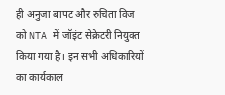ही अनुजा बापट और रुचिता विज को NTA में जॉइंट सेक्रेटरी नियुक्त किया गया है। इन सभी अधिकारियों का कार्यकाल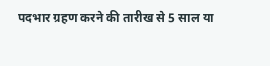पदभार ग्रहण करने की तारीख से 5 साल या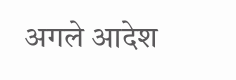अगले आदेश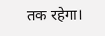तक रहेगा।